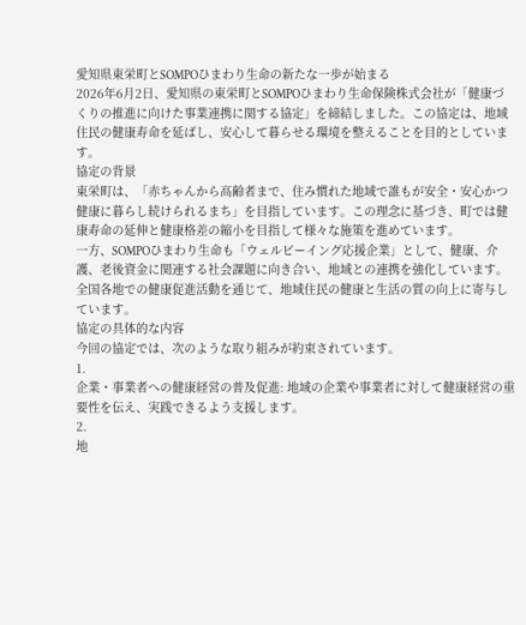愛知県東栄町とSOMPOひまわり生命の新たな一歩が始まる
2026年6月2日、愛知県の東栄町とSOMPOひまわり生命保険株式会社が「健康づくりの推進に向けた事業連携に関する協定」を締結しました。この協定は、地域住民の健康寿命を延ばし、安心して暮らせる環境を整えることを目的としています。
協定の背景
東栄町は、「赤ちゃんから高齢者まで、住み慣れた地域で誰もが安全・安心かつ健康に暮らし続けられるまち」を目指しています。この理念に基づき、町では健康寿命の延伸と健康格差の縮小を目指して様々な施策を進めています。
一方、SOMPOひまわり生命も「ウェルビーイング応援企業」として、健康、介護、老後資金に関連する社会課題に向き合い、地域との連携を強化しています。全国各地での健康促進活動を通じて、地域住民の健康と生活の質の向上に寄与しています。
協定の具体的な内容
今回の協定では、次のような取り組みが約束されています。
1.
企業・事業者への健康経営の普及促進: 地域の企業や事業者に対して健康経営の重要性を伝え、実践できるよう支援します。
2.
地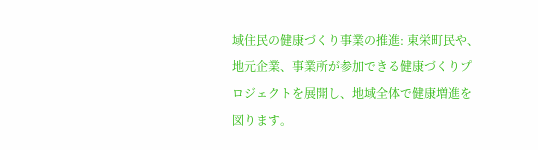域住民の健康づくり事業の推進: 東栄町民や、地元企業、事業所が参加できる健康づくりプロジェクトを展開し、地域全体で健康増進を図ります。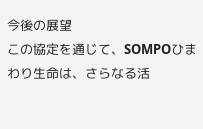今後の展望
この協定を通じて、SOMPOひまわり生命は、さらなる活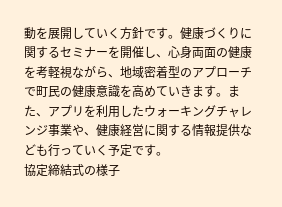動を展開していく方針です。健康づくりに関するセミナーを開催し、心身両面の健康を考軽視ながら、地域密着型のアプローチで町民の健康意識を高めていきます。また、アプリを利用したウォーキングチャレンジ事業や、健康経営に関する情報提供なども行っていく予定です。
協定締結式の様子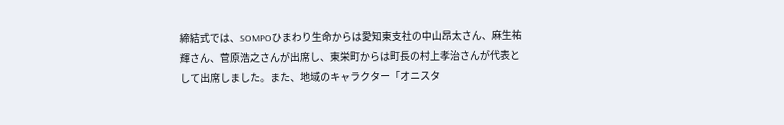締結式では、SOMPOひまわり生命からは愛知東支社の中山昂太さん、麻生祐輝さん、菅原浩之さんが出席し、東栄町からは町長の村上孝治さんが代表として出席しました。また、地域のキャラクター「オニスタ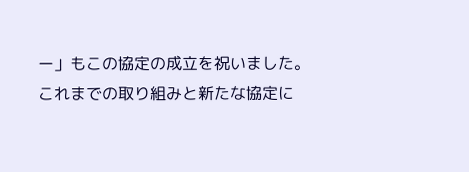ー」もこの協定の成立を祝いました。
これまでの取り組みと新たな協定に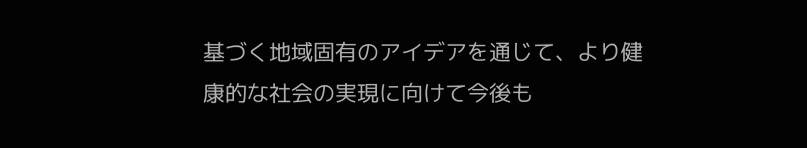基づく地域固有のアイデアを通じて、より健康的な社会の実現に向けて今後も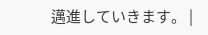邁進していきます。 |